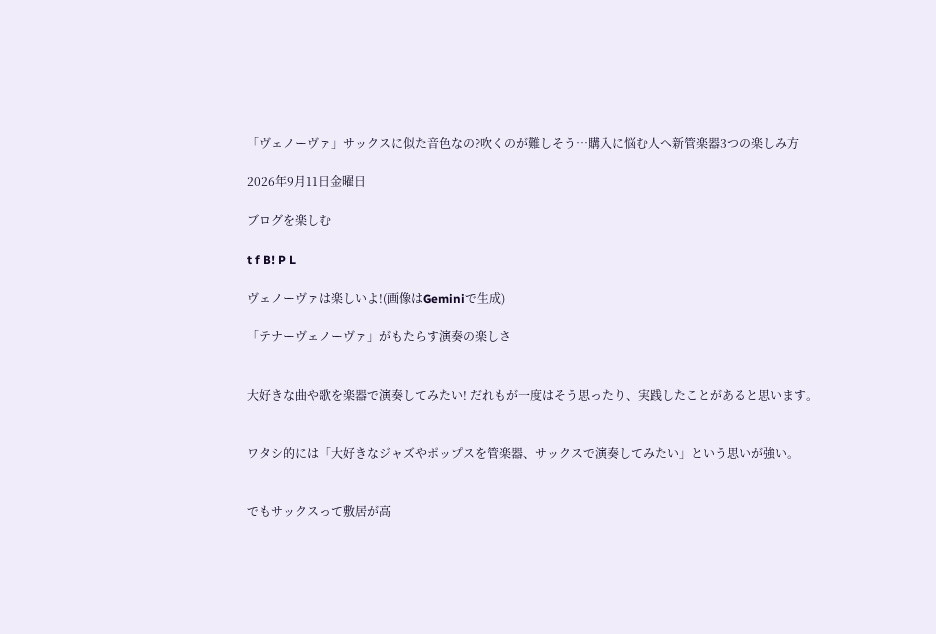「ヴェノーヴァ」サックスに似た音色なの?吹くのが難しそう…購入に悩む人へ新管楽器3つの楽しみ方

2026年9月11日金曜日

ブログを楽しむ

t f B! P L

ヴェノーヴァは楽しいよ!(画像はGeminiで生成)

「テナーヴェノーヴァ」がもたらす演奏の楽しさ


大好きな曲や歌を楽器で演奏してみたい! だれもが一度はそう思ったり、実践したことがあると思います。


ワタシ的には「大好きなジャズやポップスを管楽器、サックスで演奏してみたい」という思いが強い。


でもサックスって敷居が高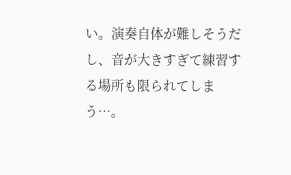い。演奏自体が難しそうだし、音が大きすぎて練習する場所も限られてしまう…。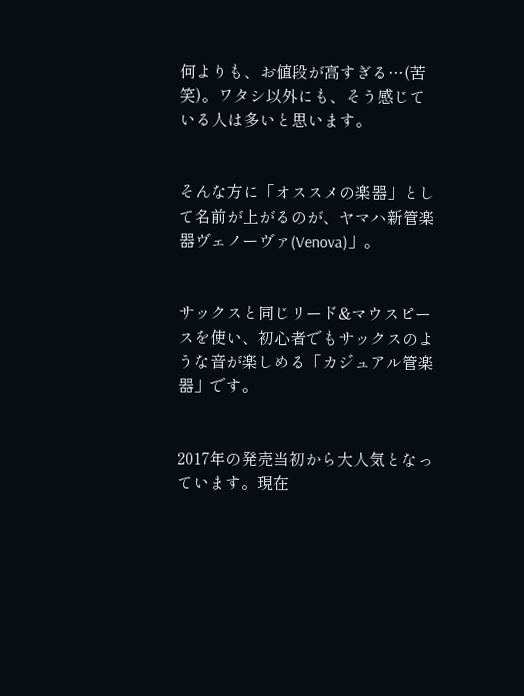何よりも、お値段が高すぎる…(苦笑)。ワタシ以外にも、そう感じている人は多いと思います。


そんな方に「オススメの楽器」として名前が上がるのが、ヤマハ新管楽器ヴェノーヴァ(Venova)」。


サックスと同じリード&マウスピースを使い、初心者でもサックスのような音が楽しめる「カジュアル管楽器」です。


2017年の発売当初から大人気となっています。現在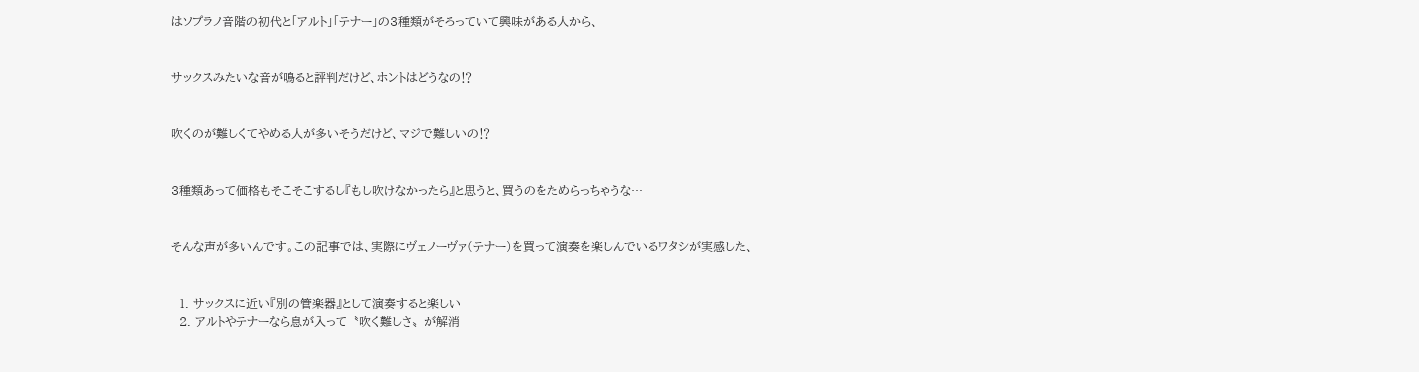はソプラノ音階の初代と「アルト」「テナー」の3種類がそろっていて興味がある人から、


サックスみたいな音が鳴ると評判だけど、ホントはどうなの⁉


吹くのが難しくてやめる人が多いそうだけど、マジで難しいの⁉


3種類あって価格もそこそこするし『もし吹けなかったら』と思うと、買うのをためらっちゃうな…


そんな声が多いんです。この記事では、実際にヴェノーヴァ(テナー)を買って演奏を楽しんでいるワタシが実感した、


  1. サックスに近い『別の管楽器』として演奏すると楽しい
  2. アルトやテナーなら息が入って〝吹く難しさ〟が解消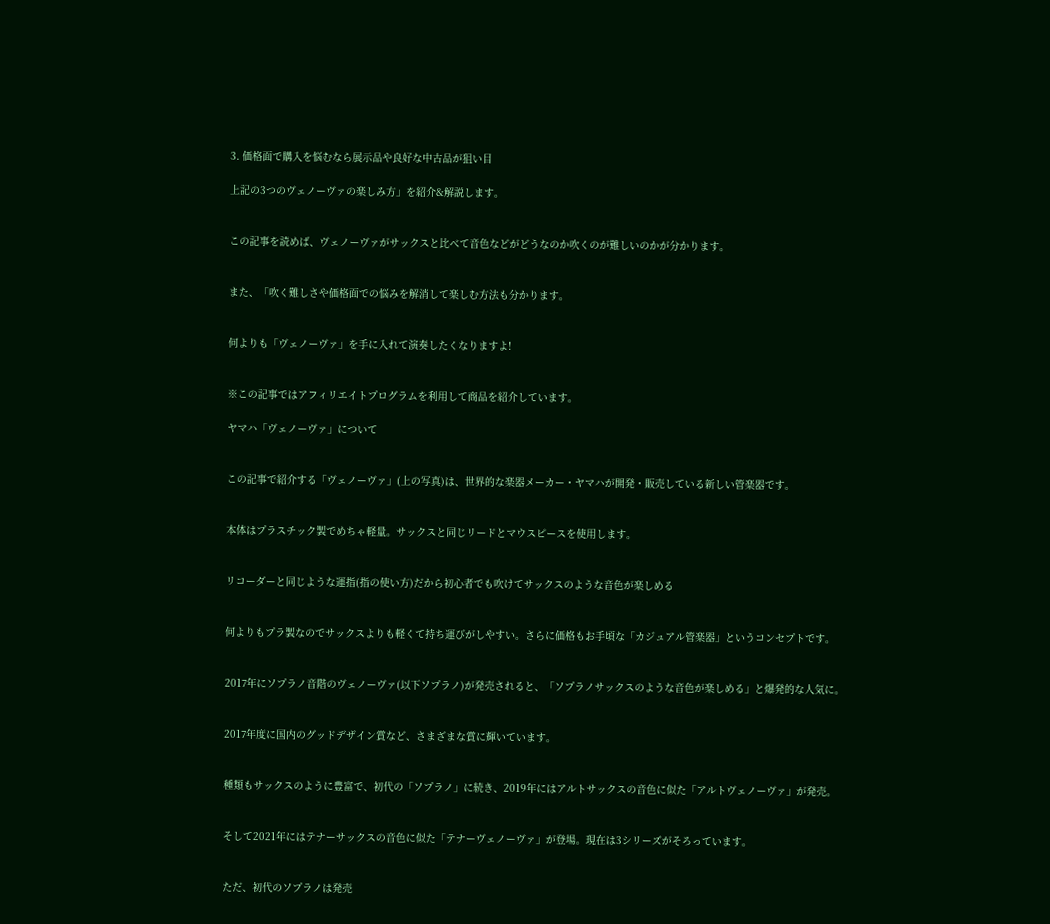3. 価格面で購入を悩むなら展示品や良好な中古品が狙い目

上記の3つのヴェノーヴァの楽しみ方」を紹介&解説します。


この記事を読めば、ヴェノーヴァがサックスと比べて音色などがどうなのか吹くのが難しいのかが分かります。


また、「吹く難しさや価格面での悩みを解消して楽しむ方法も分かります。


何よりも「ヴェノーヴァ」を手に入れて演奏したくなりますよ!


※この記事ではアフィリエイトプログラムを利用して商品を紹介しています。

ヤマハ「ヴェノーヴァ」について


この記事で紹介する「ヴェノーヴァ」(上の写真)は、世界的な楽器メーカー・ヤマハが開発・販売している新しい管楽器です。


本体はプラスチック製でめちゃ軽量。サックスと同じリードとマウスピースを使用します。


リコーダーと同じような運指(指の使い方)だから初心者でも吹けてサックスのような音色が楽しめる


何よりもプラ製なのでサックスよりも軽くて持ち運びがしやすい。さらに価格もお手頃な「カジュアル管楽器」というコンセプトです。


2017年にソプラノ音階のヴェノーヴァ(以下ソプラノ)が発売されると、「ソプラノサックスのような音色が楽しめる」と爆発的な人気に。


2017年度に国内のグッドデザイン賞など、さまざまな賞に輝いています。


種類もサックスのように豊富で、初代の「ソプラノ」に続き、2019年にはアルトサックスの音色に似た「アルトヴェノーヴァ」が発売。


そして2021年にはテナーサックスの音色に似た「テナーヴェノーヴァ」が登場。現在は3シリーズがそろっています。


ただ、初代のソプラノは発売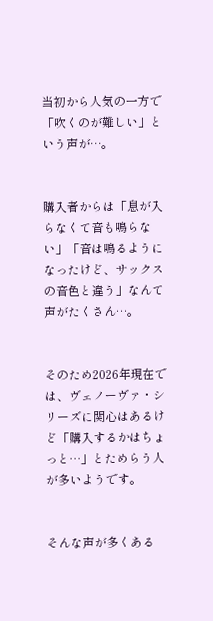当初から人気の一方で「吹くのが難しい」という声が…。


購入者からは「息が入らなくて音も鳴らない」「音は鳴るようになったけど、サックスの音色と違う」なんて声がたくさん…。


そのため2026年現在では、ヴェノーヴァ・シリーズに関心はあるけど「購入するかはちょっと…」とためらう人が多いようです。


そんな声が多くある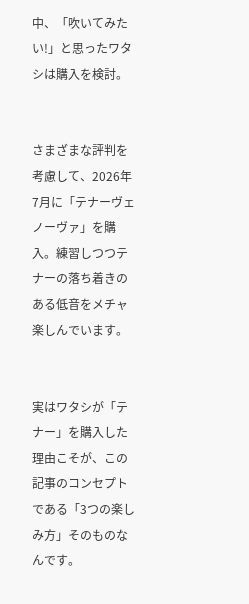中、「吹いてみたい!」と思ったワタシは購入を検討。


さまざまな評判を考慮して、2026年7月に「テナーヴェノーヴァ」を購入。練習しつつテナーの落ち着きのある低音をメチャ楽しんでいます。


実はワタシが「テナー」を購入した理由こそが、この記事のコンセプトである「3つの楽しみ方」そのものなんです。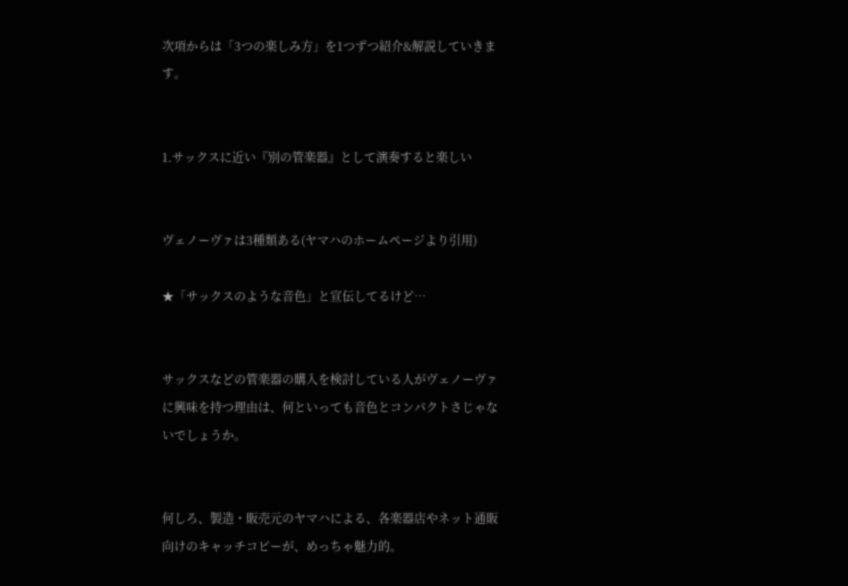次項からは「3つの楽しみ方」を1つずつ紹介&解説していきます。


1.サックスに近い『別の管楽器』として演奏すると楽しい


ヴェノーヴァは3種類ある(ヤマハのホームページより引用)

★「サックスのような音色」と宣伝してるけど…


サックスなどの管楽器の購入を検討している人がヴェノーヴァに興味を持つ理由は、何といっても音色とコンパクトさじゃないでしょうか。


何しろ、製造・販売元のヤマハによる、各楽器店やネット通販向けのキャッチコピーが、めっちゃ魅力的。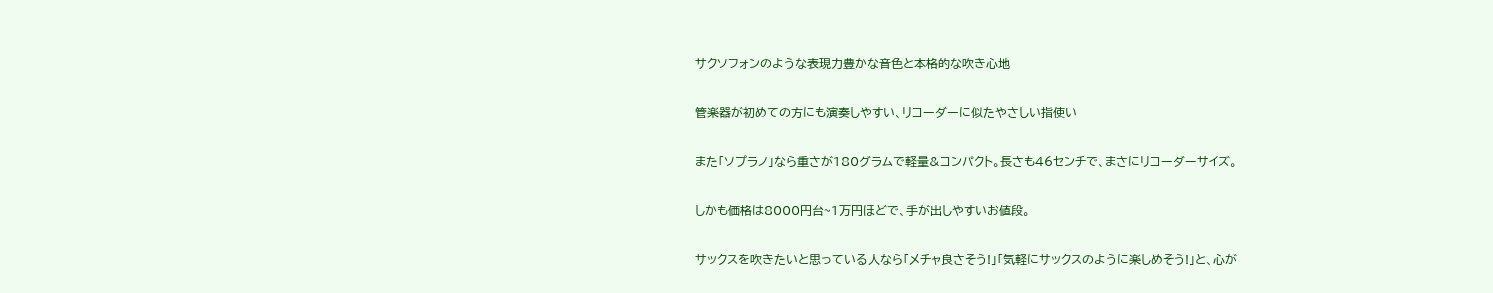サクソフォンのような表現力豊かな音色と本格的な吹き心地


管楽器が初めての方にも演奏しやすい、リコーダーに似たやさしい指使い


また「ソプラノ」なら重さが180グラムで軽量&コンパクト。長さも46センチで、まさにリコーダーサイズ。


しかも価格は8000円台~1万円ほどで、手が出しやすいお値段。


サックスを吹きたいと思っている人なら「メチャ良さそう!」「気軽にサックスのように楽しめそう!」と、心が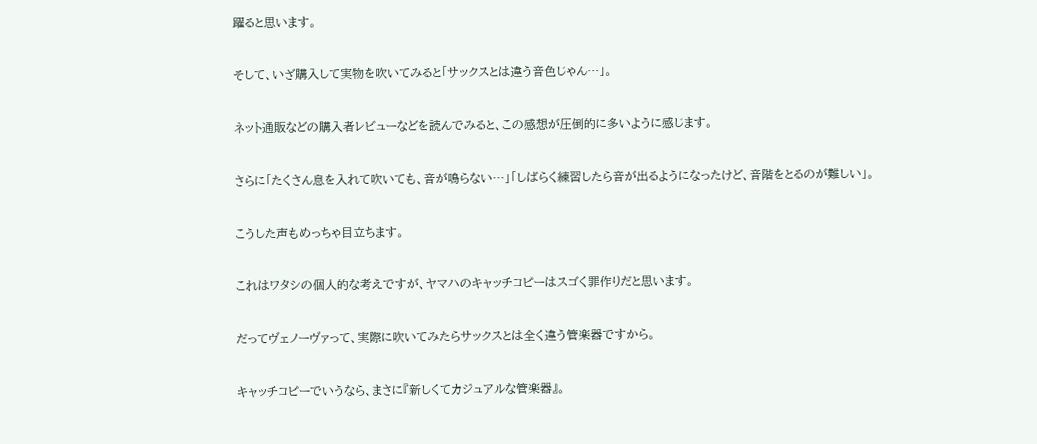躍ると思います。


そして、いざ購入して実物を吹いてみると「サックスとは違う音色じゃん…」。


ネット通販などの購入者レビューなどを読んでみると、この感想が圧倒的に多いように感じます。


さらに「たくさん息を入れて吹いても、音が鳴らない…」「しばらく練習したら音が出るようになったけど、音階をとるのが難しい」。


こうした声もめっちゃ目立ちます。


これはワタシの個人的な考えですが、ヤマハのキャッチコピーはスゴく罪作りだと思います。


だってヴェノーヴァって、実際に吹いてみたらサックスとは全く違う管楽器ですから。


キャッチコピーでいうなら、まさに『新しくてカジュアルな管楽器』。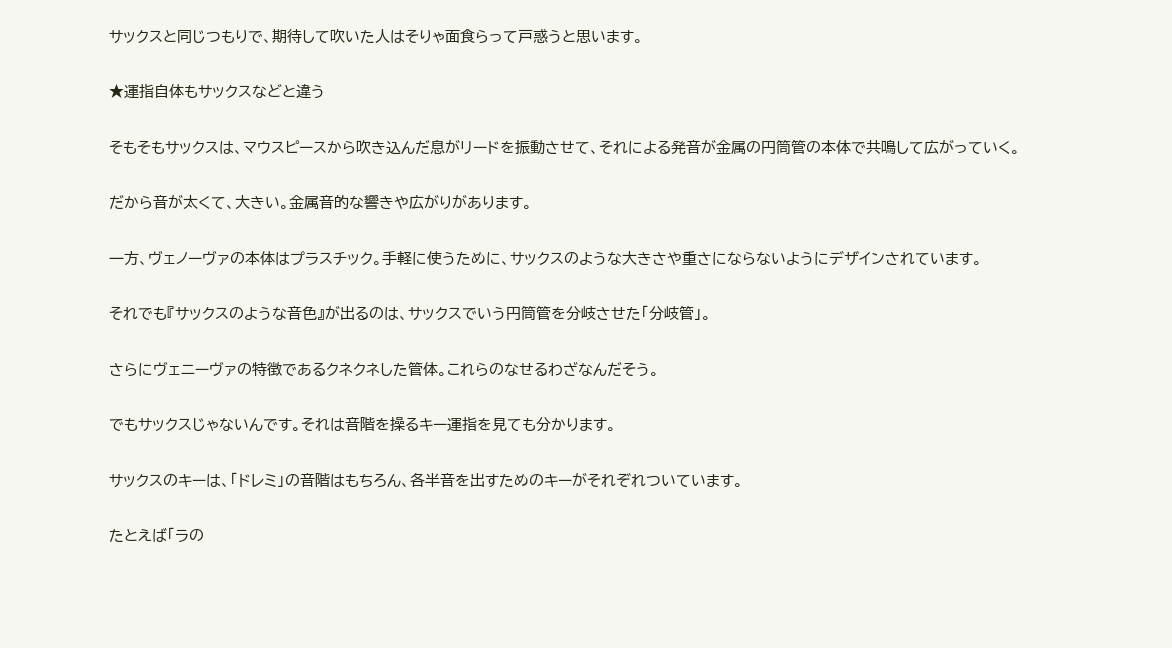サックスと同じつもりで、期待して吹いた人はそりゃ面食らって戸惑うと思います。


★運指自体もサックスなどと違う


そもそもサックスは、マウスピースから吹き込んだ息がリードを振動させて、それによる発音が金属の円筒管の本体で共鳴して広がっていく。


だから音が太くて、大きい。金属音的な響きや広がりがあります。


一方、ヴェノーヴァの本体はプラスチック。手軽に使うために、サックスのような大きさや重さにならないようにデザインされています。


それでも『サックスのような音色』が出るのは、サックスでいう円筒管を分岐させた「分岐管」。


さらにヴェニーヴァの特徴であるクネクネした管体。これらのなせるわざなんだそう。


でもサックスじゃないんです。それは音階を操るキー運指を見ても分かります。


サックスのキーは、「ドレミ」の音階はもちろん、各半音を出すためのキーがそれぞれついています。


たとえば「ラの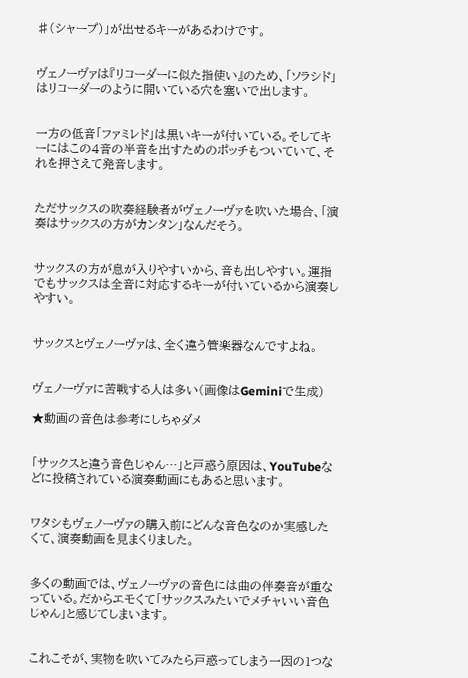♯(シャープ)」が出せるキーがあるわけです。


ヴェノーヴァは『リコーダーに似た指使い』のため、「ソラシド」はリコーダーのように開いている穴を塞いで出します。


一方の低音「ファミレド」は黒いキーが付いている。そしてキーにはこの4音の半音を出すためのポッチもついていて、それを押さえて発音します。


ただサックスの吹奏経験者がヴェノーヴァを吹いた場合、「演奏はサックスの方がカンタン」なんだそう。


サックスの方が息が入りやすいから、音も出しやすい。運指でもサックスは全音に対応するキーが付いているから演奏しやすい。


サックスとヴェノーヴァは、全く違う管楽器なんですよね。


ヴェノーヴァに苦戦する人は多い(画像はGeminiで生成)

★動画の音色は参考にしちゃダメ


「サックスと違う音色じゃん…」と戸惑う原因は、YouTubeなどに投稿されている演奏動画にもあると思います。


ワタシもヴェノーヴァの購入前にどんな音色なのか実感したくて、演奏動画を見まくりました。


多くの動画では、ヴェノーヴァの音色には曲の伴奏音が重なっている。だからエモくて「サックスみたいでメチャいい音色じゃん」と感じてしまいます。


これこそが、実物を吹いてみたら戸惑ってしまう一因の1つな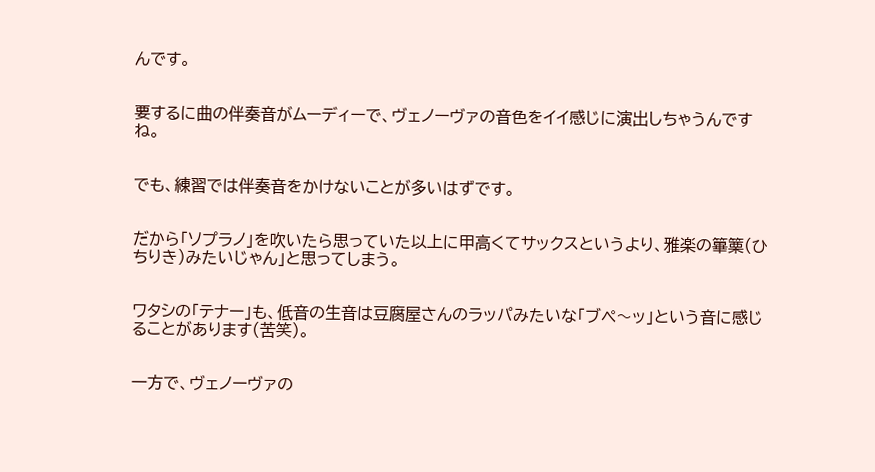んです。


要するに曲の伴奏音がムーディーで、ヴェノーヴァの音色をイイ感じに演出しちゃうんですね。


でも、練習では伴奏音をかけないことが多いはずです。


だから「ソプラノ」を吹いたら思っていた以上に甲高くてサックスというより、雅楽の篳篥(ひちりき)みたいじゃん」と思ってしまう。


ワタシの「テナー」も、低音の生音は豆腐屋さんのラッパみたいな「ブペ〜ッ」という音に感じることがあります(苦笑)。


一方で、ヴェノーヴァの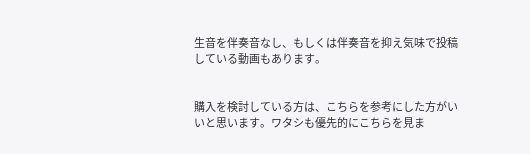生音を伴奏音なし、もしくは伴奏音を抑え気味で投稿している動画もあります。


購入を検討している方は、こちらを参考にした方がいいと思います。ワタシも優先的にこちらを見ま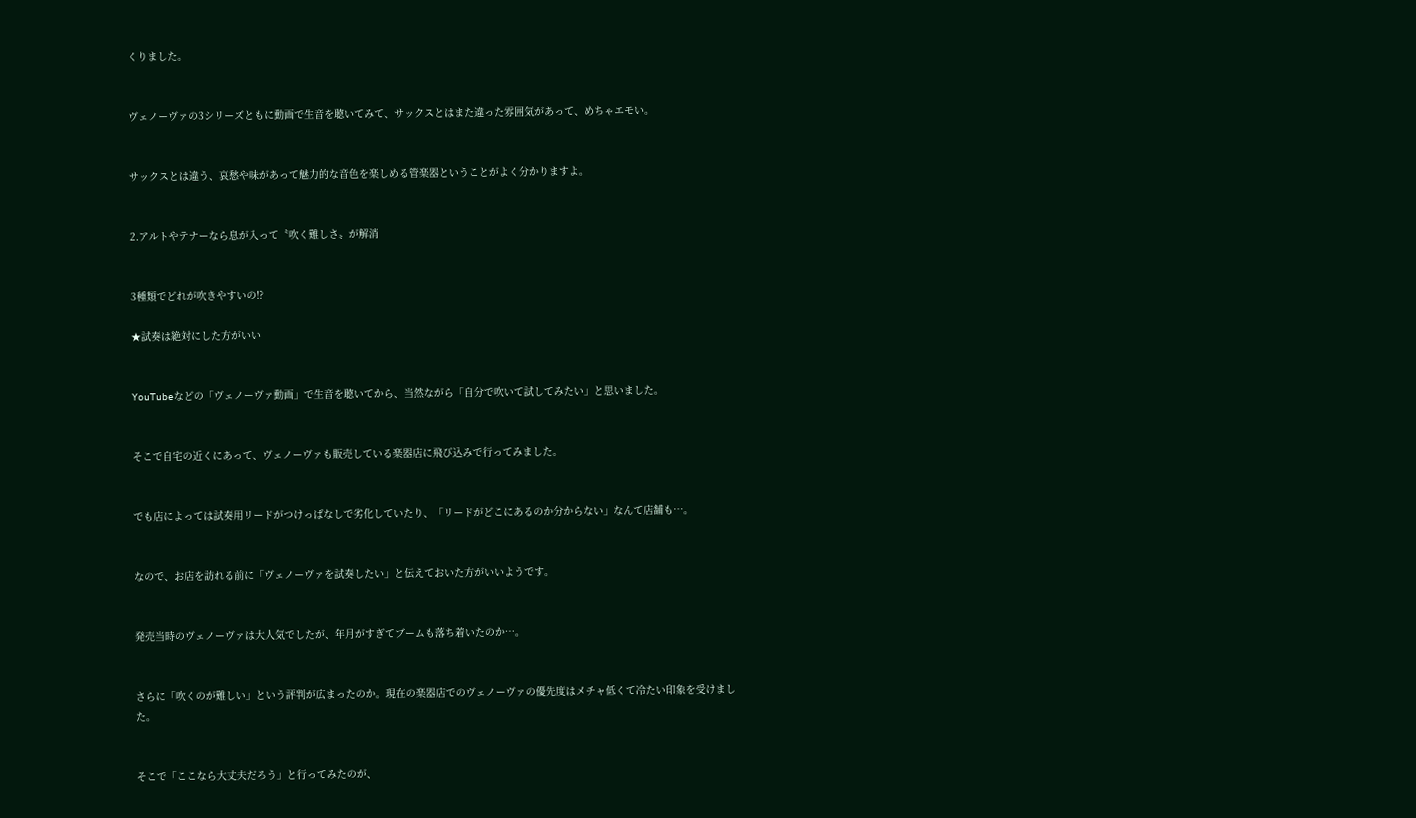くりました。


ヴェノーヴァの3シリーズともに動画で生音を聴いてみて、サックスとはまた違った雰囲気があって、めちゃエモい。


サックスとは違う、哀愁や味があって魅力的な音色を楽しめる管楽器ということがよく分かりますよ。


2.アルトやテナーなら息が入って〝吹く難しさ〟が解消


3種類でどれが吹きやすいの⁉

★試奏は絶対にした方がいい


YouTubeなどの「ヴェノーヴァ動画」で生音を聴いてから、当然ながら「自分で吹いて試してみたい」と思いました。


そこで自宅の近くにあって、ヴェノーヴァも販売している楽器店に飛び込みで行ってみました。


でも店によっては試奏用リードがつけっぱなしで劣化していたり、「リードがどこにあるのか分からない」なんて店舗も…。


なので、お店を訪れる前に「ヴェノーヴァを試奏したい」と伝えておいた方がいいようです。


発売当時のヴェノーヴァは大人気でしたが、年月がすぎてブームも落ち着いたのか…。


さらに「吹くのが難しい」という評判が広まったのか。現在の楽器店でのヴェノーヴァの優先度はメチャ低くて冷たい印象を受けました。


そこで「ここなら大丈夫だろう」と行ってみたのが、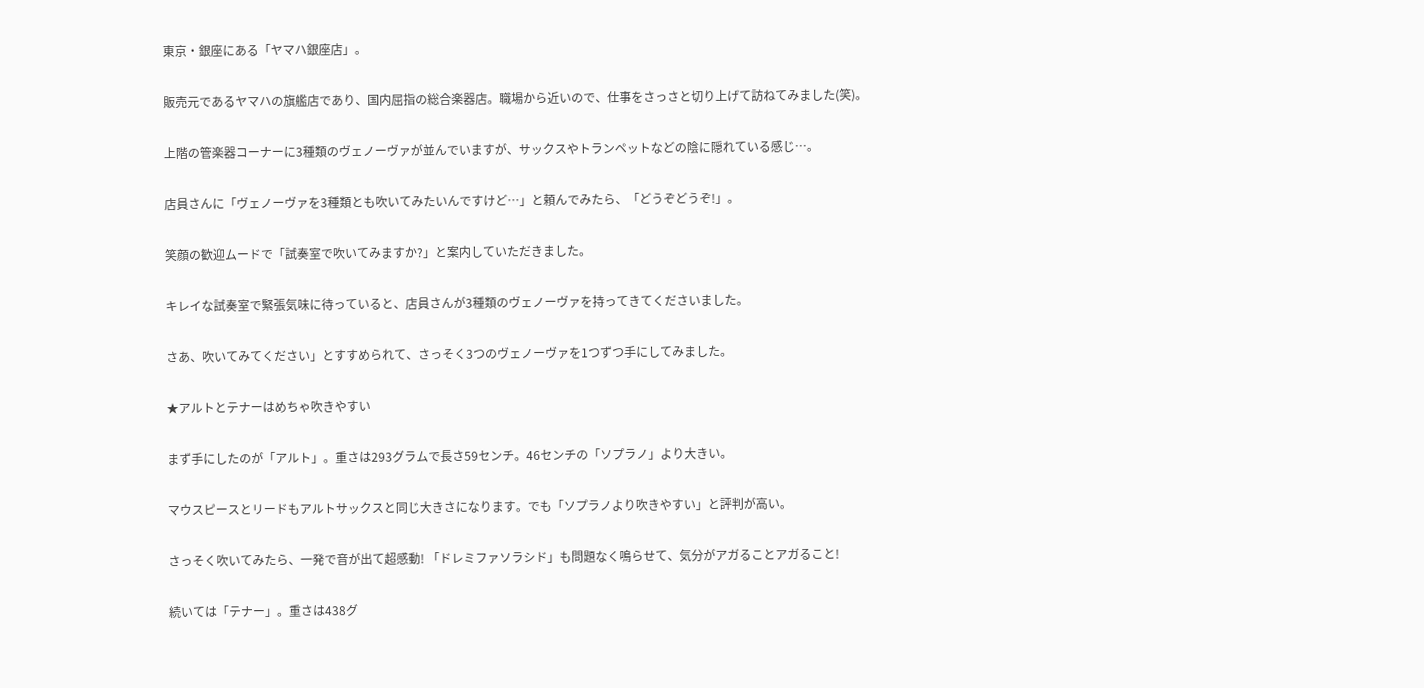東京・銀座にある「ヤマハ銀座店」。


販売元であるヤマハの旗艦店であり、国内屈指の総合楽器店。職場から近いので、仕事をさっさと切り上げて訪ねてみました(笑)。


上階の管楽器コーナーに3種類のヴェノーヴァが並んでいますが、サックスやトランペットなどの陰に隠れている感じ…。


店員さんに「ヴェノーヴァを3種類とも吹いてみたいんですけど…」と頼んでみたら、「どうぞどうぞ!」。


笑顔の歓迎ムードで「試奏室で吹いてみますか?」と案内していただきました。


キレイな試奏室で緊張気味に待っていると、店員さんが3種類のヴェノーヴァを持ってきてくださいました。


さあ、吹いてみてください」とすすめられて、さっそく3つのヴェノーヴァを1つずつ手にしてみました。


★アルトとテナーはめちゃ吹きやすい


まず手にしたのが「アルト」。重さは293グラムで長さ59センチ。46センチの「ソプラノ」より大きい。


マウスピースとリードもアルトサックスと同じ大きさになります。でも「ソプラノより吹きやすい」と評判が高い。


さっそく吹いてみたら、一発で音が出て超感動! 「ドレミファソラシド」も問題なく鳴らせて、気分がアガることアガること!


続いては「テナー」。重さは438グ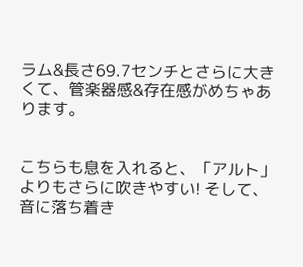ラム&長さ69.7センチとさらに大きくて、管楽器感&存在感がめちゃあります。


こちらも息を入れると、「アルト」よりもさらに吹きやすい! そして、音に落ち着き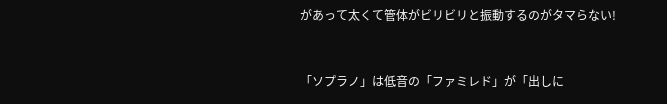があって太くて管体がビリビリと振動するのがタマらない!


「ソプラノ」は低音の「ファミレド」が「出しに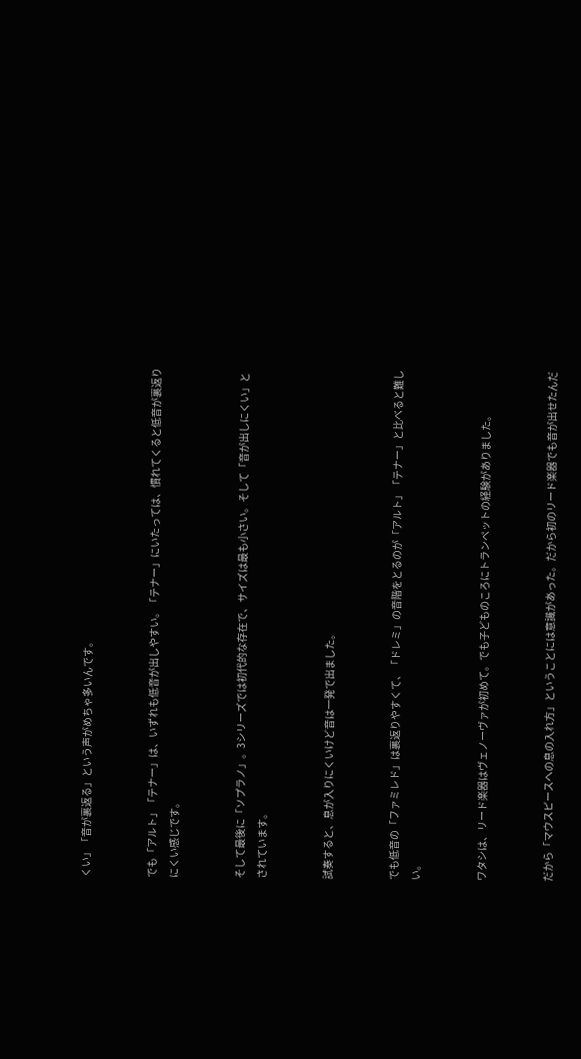くい」「音が裏返る」という声がめちゃ多いんです。


でも「アルト」「テナー」は、いずれも低音が出しやすい。「テナー」にいたっては、慣れてくると低音が裏返りにくい感じです。


そして最後に「ソプラノ」。3シリーズでは初代的な存在で、サイズは最も小さい。そして「音が出しにくい」とされています。


試奏すると、息が入りにくいけど音は一発で出ました。


でも低音の「ファミレド」は裏返りやすくて、「ドレミ」の音階をとるのが「アルト」「テナー」と比べると難しい。


ワタシは、リード楽器はヴェノーヴァが初めて。でも子どものころにトランペットの経験がありました。


だから「マウスピースへの息の入れ方」ということには意識があった。だから初のリード楽器でも音が出せたんだ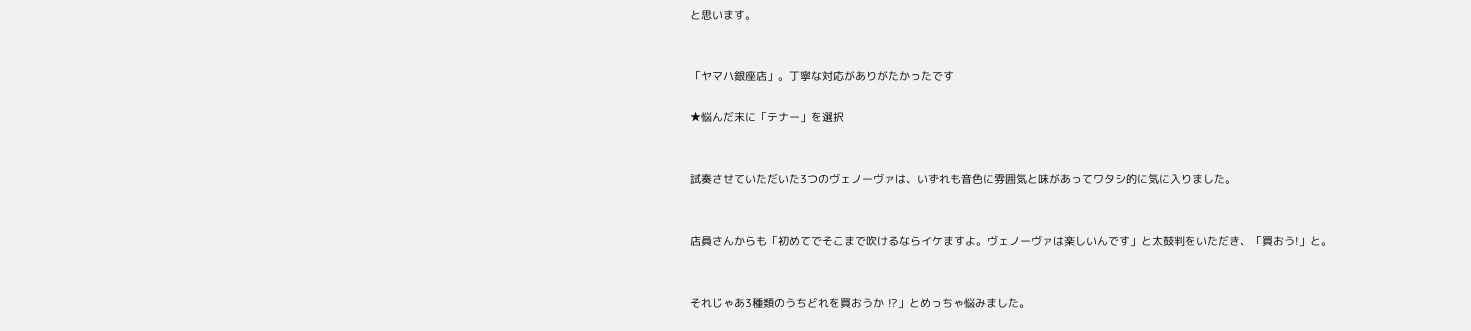と思います。


「ヤマハ銀座店」。丁寧な対応がありがたかったです

★悩んだ末に「テナー」を選択


試奏させていただいた3つのヴェノーヴァは、いずれも音色に雰囲気と味があってワタシ的に気に入りました。


店員さんからも「初めてでそこまで吹けるならイケますよ。ヴェノーヴァは楽しいんです」と太鼓判をいただき、「買おう!」と。


それじゃあ3種類のうちどれを買おうか ⁉」とめっちゃ悩みました。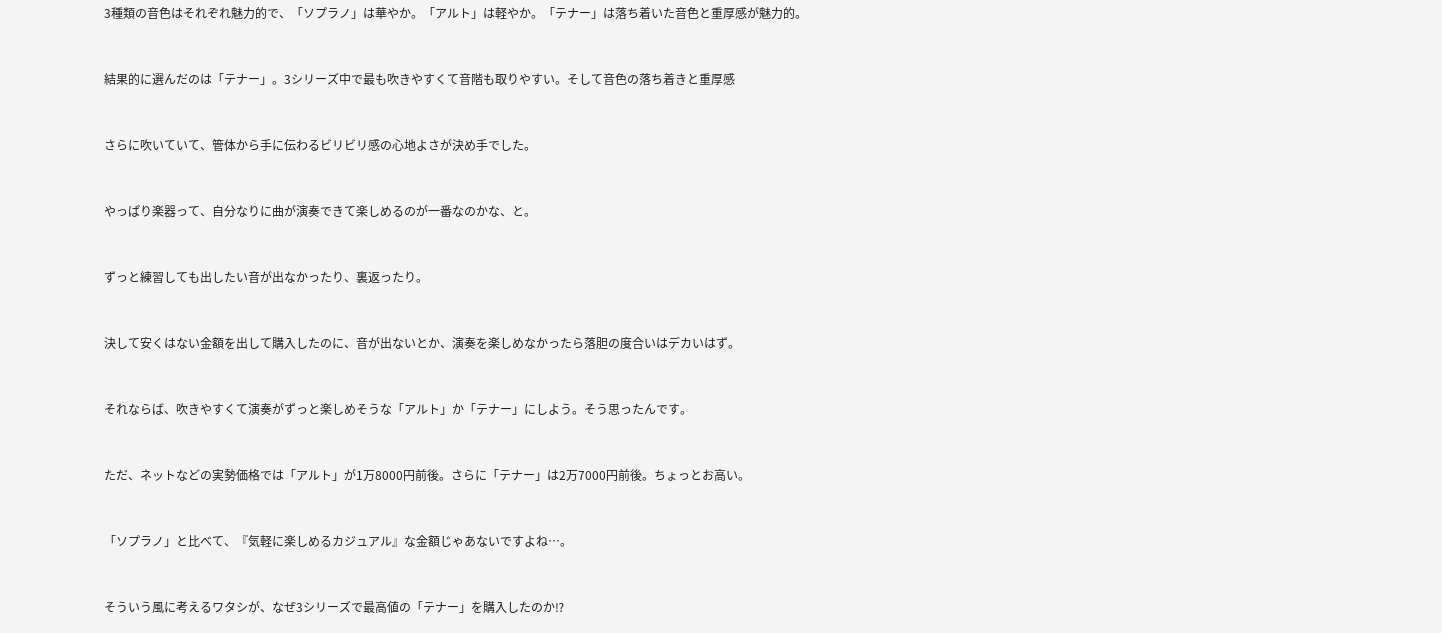3種類の音色はそれぞれ魅力的で、「ソプラノ」は華やか。「アルト」は軽やか。「テナー」は落ち着いた音色と重厚感が魅力的。


結果的に選んだのは「テナー」。3シリーズ中で最も吹きやすくて音階も取りやすい。そして音色の落ち着きと重厚感


さらに吹いていて、管体から手に伝わるビリビリ感の心地よさが決め手でした。


やっぱり楽器って、自分なりに曲が演奏できて楽しめるのが一番なのかな、と。


ずっと練習しても出したい音が出なかったり、裏返ったり。


決して安くはない金額を出して購入したのに、音が出ないとか、演奏を楽しめなかったら落胆の度合いはデカいはず。


それならば、吹きやすくて演奏がずっと楽しめそうな「アルト」か「テナー」にしよう。そう思ったんです。


ただ、ネットなどの実勢価格では「アルト」が1万8000円前後。さらに「テナー」は2万7000円前後。ちょっとお高い。


「ソプラノ」と比べて、『気軽に楽しめるカジュアル』な金額じゃあないですよね…。


そういう風に考えるワタシが、なぜ3シリーズで最高値の「テナー」を購入したのか⁉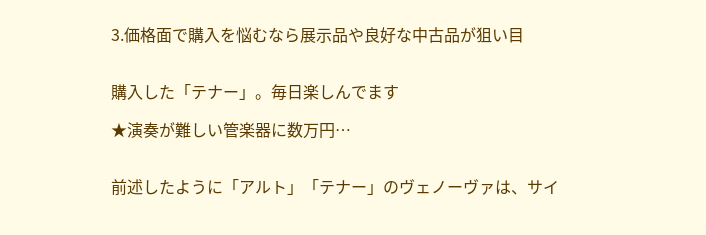3.価格面で購入を悩むなら展示品や良好な中古品が狙い目


購入した「テナー」。毎日楽しんでます

★演奏が難しい管楽器に数万円…


前述したように「アルト」「テナー」のヴェノーヴァは、サイ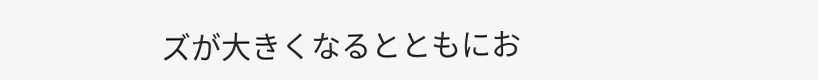ズが大きくなるとともにお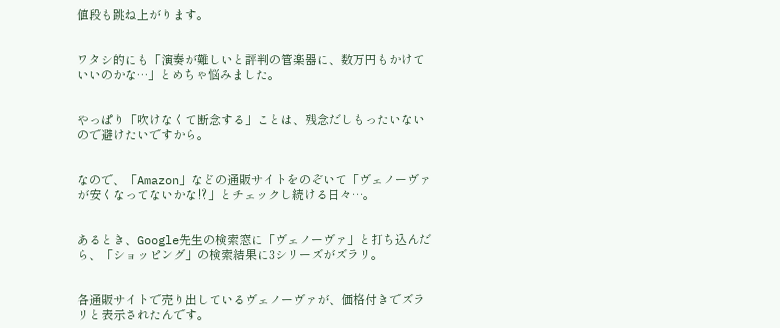値段も跳ね上がります。


ワタシ的にも「演奏が難しいと評判の管楽器に、数万円もかけていいのかな…」とめちゃ悩みました。


やっぱり「吹けなくて断念する」ことは、残念だしもったいないので避けたいですから。


なので、「Amazon」などの通販サイトをのぞいて「ヴェノーヴァが安くなってないかな⁉」とチェックし続ける日々…。


あるとき、Google先生の検索窓に「ヴェノーヴァ」と打ち込んだら、「ショッピング」の検索結果に3シリーズがズラリ。


各通販サイトで売り出しているヴェノーヴァが、価格付きでズラリと表示されたんです。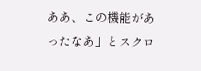ああ、この機能があったなあ」とスクロ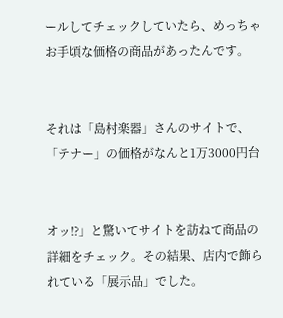ールしてチェックしていたら、めっちゃお手頃な価格の商品があったんです。


それは「島村楽器」さんのサイトで、「テナー」の価格がなんと1万3000円台


オッ⁉」と驚いてサイトを訪ねて商品の詳細をチェック。その結果、店内で飾られている「展示品」でした。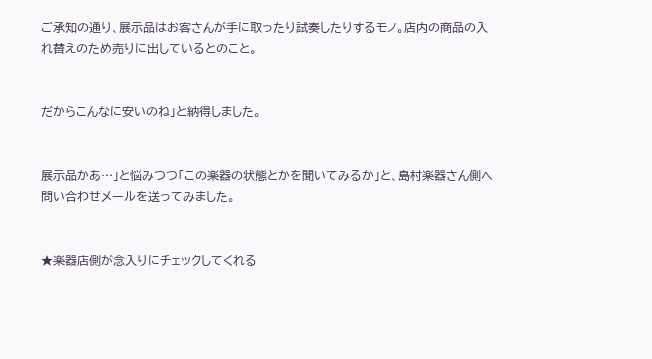ご承知の通り、展示品はお客さんが手に取ったり試奏したりするモノ。店内の商品の入れ替えのため売りに出しているとのこと。


だからこんなに安いのね」と納得しました。


展示品かあ…」と悩みつつ「この楽器の状態とかを聞いてみるか」と、島村楽器さん側へ問い合わせメールを送ってみました。


★楽器店側が念入りにチェックしてくれる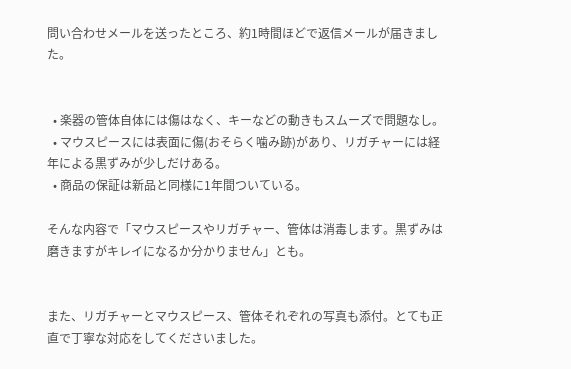問い合わせメールを送ったところ、約1時間ほどで返信メールが届きました。


  • 楽器の管体自体には傷はなく、キーなどの動きもスムーズで問題なし。
  • マウスピースには表面に傷(おそらく噛み跡)があり、リガチャーには経年による黒ずみが少しだけある。
  • 商品の保証は新品と同様に1年間ついている。

そんな内容で「マウスピースやリガチャー、管体は消毒します。黒ずみは磨きますがキレイになるか分かりません」とも。


また、リガチャーとマウスピース、管体それぞれの写真も添付。とても正直で丁寧な対応をしてくださいました。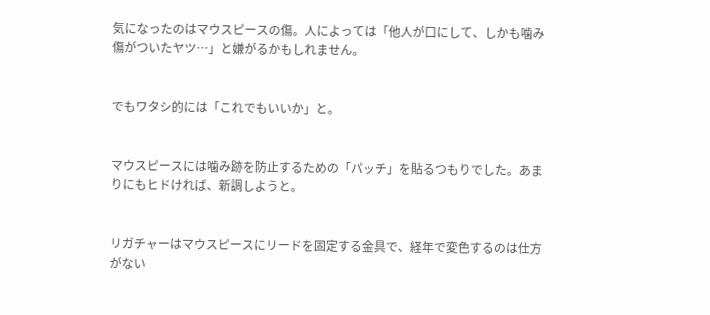気になったのはマウスピースの傷。人によっては「他人が口にして、しかも噛み傷がついたヤツ…」と嫌がるかもしれません。


でもワタシ的には「これでもいいか」と。


マウスピースには噛み跡を防止するための「パッチ」を貼るつもりでした。あまりにもヒドければ、新調しようと。


リガチャーはマウスピースにリードを固定する金具で、経年で変色するのは仕方がない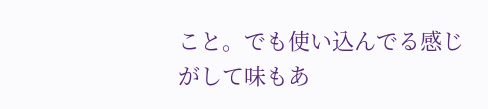こと。でも使い込んでる感じがして味もあ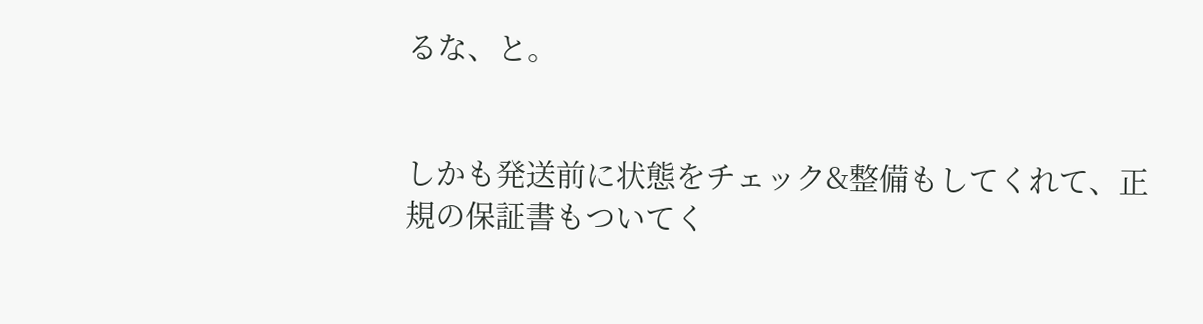るな、と。


しかも発送前に状態をチェック&整備もしてくれて、正規の保証書もついてく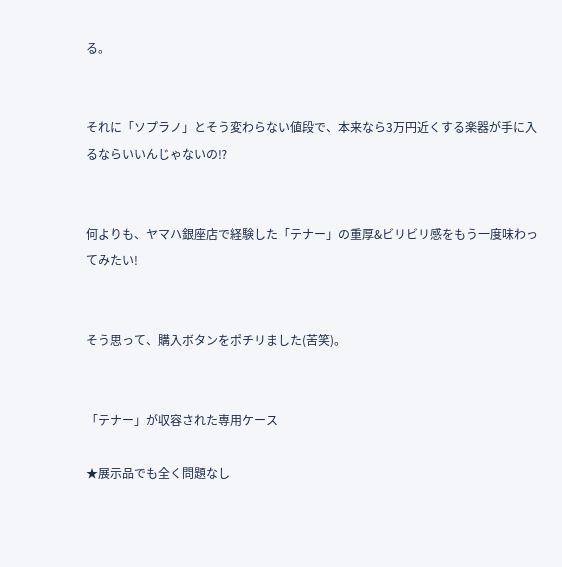る。


それに「ソプラノ」とそう変わらない値段で、本来なら3万円近くする楽器が手に入るならいいんじゃないの⁉


何よりも、ヤマハ銀座店で経験した「テナー」の重厚&ビリビリ感をもう一度味わってみたい!


そう思って、購入ボタンをポチリました(苦笑)。


「テナー」が収容された専用ケース

★展示品でも全く問題なし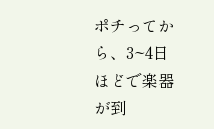ポチってから、3~4日ほどで楽器が到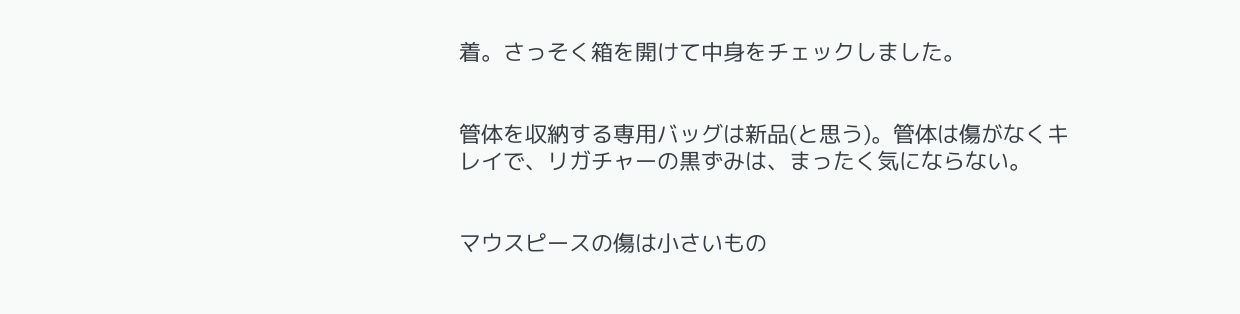着。さっそく箱を開けて中身をチェックしました。


管体を収納する専用バッグは新品(と思う)。管体は傷がなくキレイで、リガチャーの黒ずみは、まったく気にならない。


マウスピースの傷は小さいもの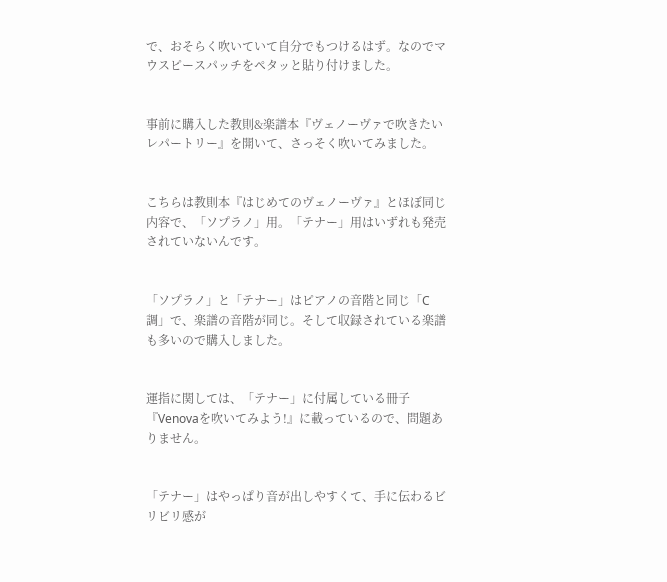で、おそらく吹いていて自分でもつけるはず。なのでマウスピースパッチをペタッと貼り付けました。


事前に購入した教則&楽譜本『ヴェノーヴァで吹きたいレパートリー』を開いて、さっそく吹いてみました。


こちらは教則本『はじめてのヴェノーヴァ』とほぼ同じ内容で、「ソプラノ」用。「テナー」用はいずれも発売されていないんです。


「ソプラノ」と「テナー」はピアノの音階と同じ「C調」で、楽譜の音階が同じ。そして収録されている楽譜も多いので購入しました。


運指に関しては、「テナー」に付属している冊子『Venovaを吹いてみよう!』に載っているので、問題ありません。


「テナー」はやっぱり音が出しやすくて、手に伝わるビリビリ感が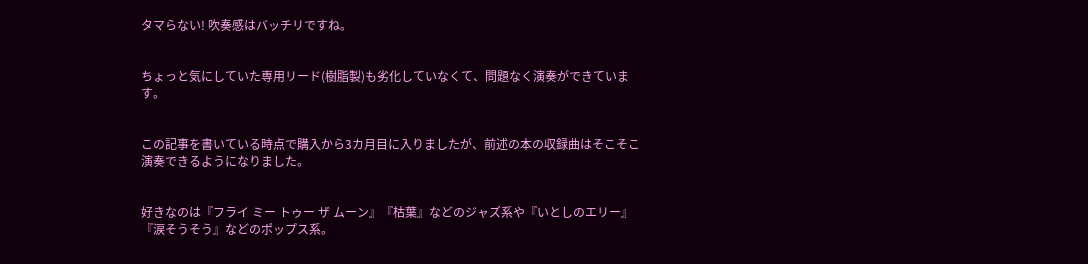タマらない! 吹奏感はバッチリですね。


ちょっと気にしていた専用リード(樹脂製)も劣化していなくて、問題なく演奏ができています。


この記事を書いている時点で購入から3カ月目に入りましたが、前述の本の収録曲はそこそこ演奏できるようになりました。


好きなのは『フライ ミー トゥー ザ ムーン』『枯葉』などのジャズ系や『いとしのエリー』『涙そうそう』などのポップス系。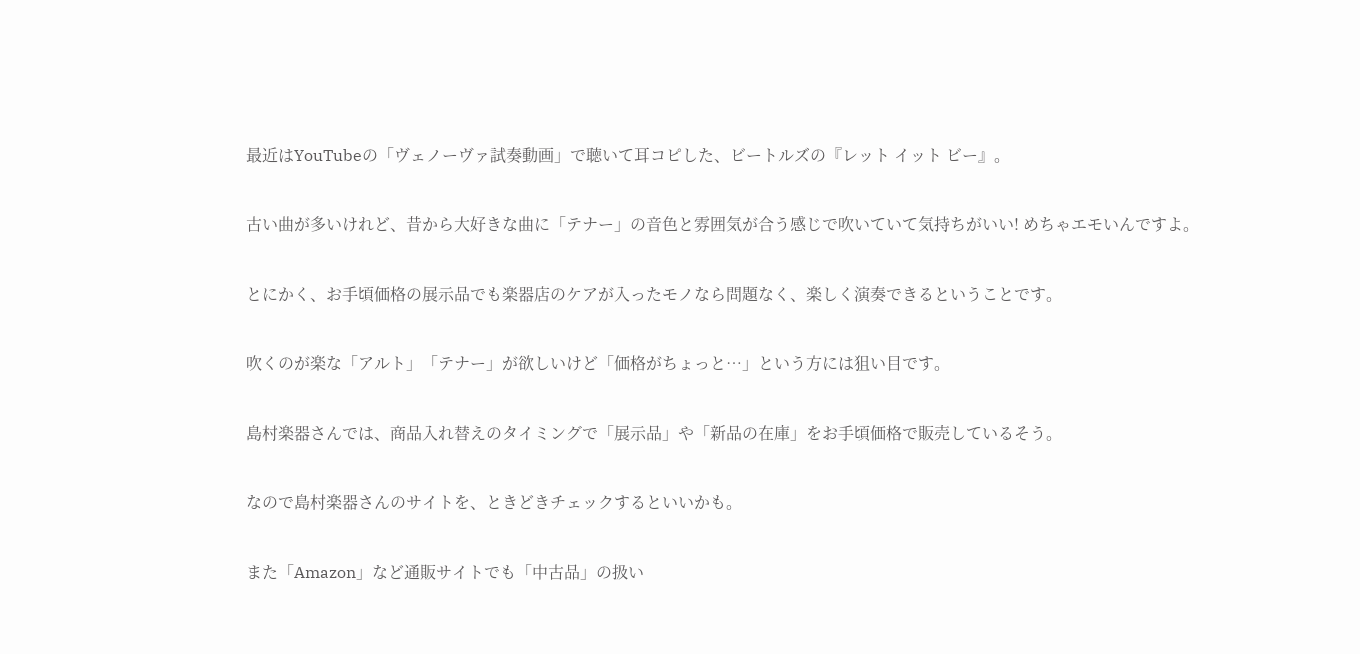最近はYouTubeの「ヴェノーヴァ試奏動画」で聴いて耳コピした、ビートルズの『レット イット ビー』。


古い曲が多いけれど、昔から大好きな曲に「テナー」の音色と雰囲気が合う感じで吹いていて気持ちがいい! めちゃエモいんですよ。


とにかく、お手頃価格の展示品でも楽器店のケアが入ったモノなら問題なく、楽しく演奏できるということです。


吹くのが楽な「アルト」「テナー」が欲しいけど「価格がちょっと…」という方には狙い目です。


島村楽器さんでは、商品入れ替えのタイミングで「展示品」や「新品の在庫」をお手頃価格で販売しているそう。


なので島村楽器さんのサイトを、ときどきチェックするといいかも。


また「Amazon」など通販サイトでも「中古品」の扱い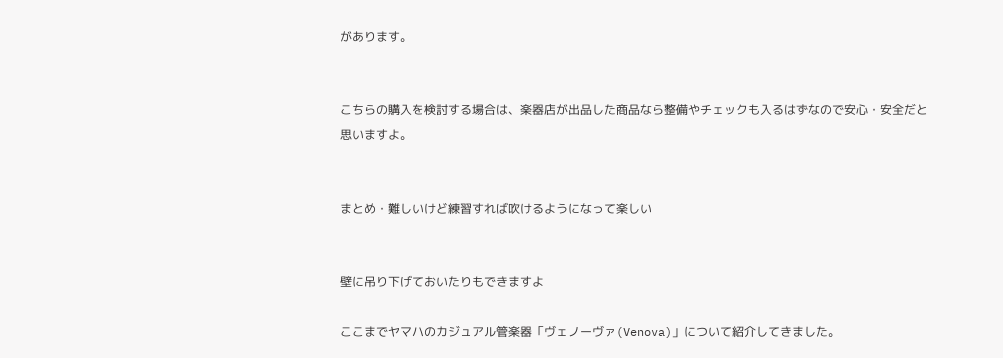があります。


こちらの購入を検討する場合は、楽器店が出品した商品なら整備やチェックも入るはずなので安心・安全だと思いますよ。


まとめ・難しいけど練習すれば吹けるようになって楽しい


壁に吊り下げておいたりもできますよ

ここまでヤマハのカジュアル管楽器「ヴェノーヴァ(Venova)」について紹介してきました。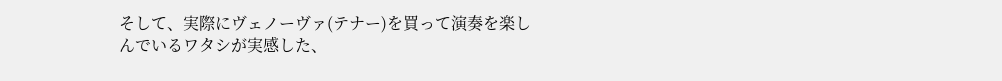そして、実際にヴェノーヴァ(テナー)を買って演奏を楽しんでいるワタシが実感した、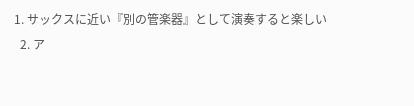1. サックスに近い『別の管楽器』として演奏すると楽しい
  2. ア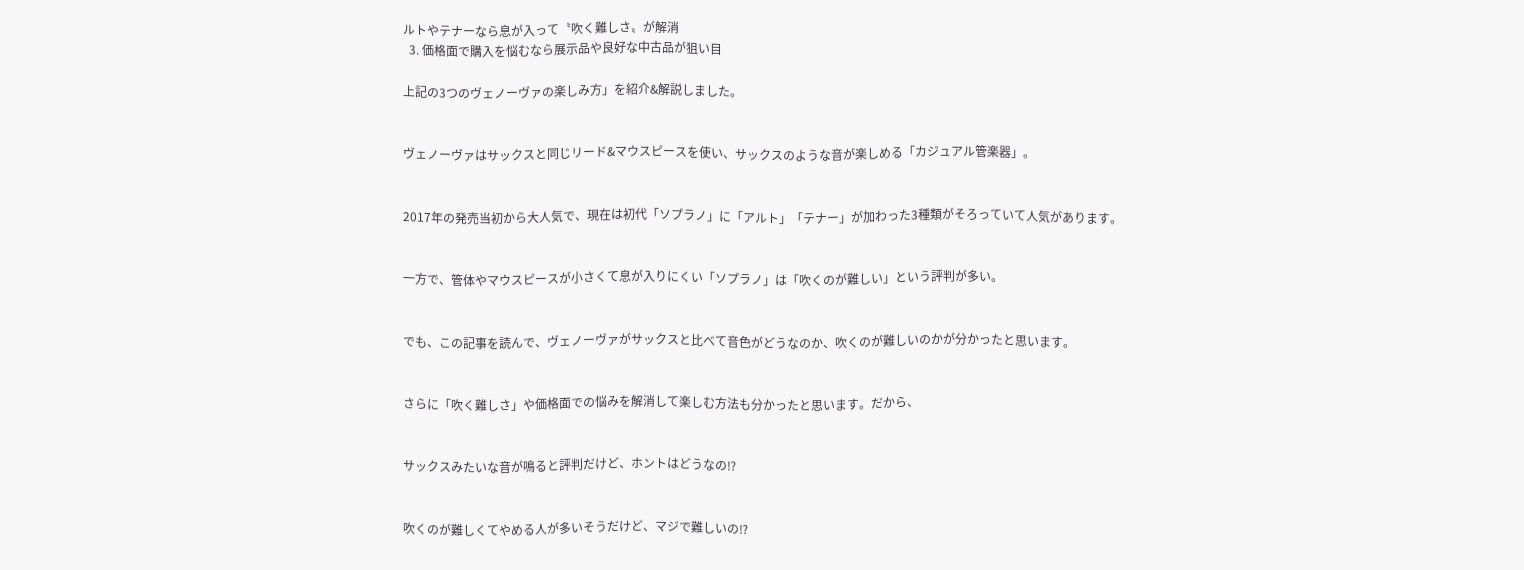ルトやテナーなら息が入って〝吹く難しさ〟が解消
  3. 価格面で購入を悩むなら展示品や良好な中古品が狙い目

上記の3つのヴェノーヴァの楽しみ方」を紹介&解説しました。


ヴェノーヴァはサックスと同じリード&マウスピースを使い、サックスのような音が楽しめる「カジュアル管楽器」。


2017年の発売当初から大人気で、現在は初代「ソプラノ」に「アルト」「テナー」が加わった3種類がそろっていて人気があります。


一方で、管体やマウスピースが小さくて息が入りにくい「ソプラノ」は「吹くのが難しい」という評判が多い。


でも、この記事を読んで、ヴェノーヴァがサックスと比べて音色がどうなのか、吹くのが難しいのかが分かったと思います。


さらに「吹く難しさ」や価格面での悩みを解消して楽しむ方法も分かったと思います。だから、


サックスみたいな音が鳴ると評判だけど、ホントはどうなの⁉


吹くのが難しくてやめる人が多いそうだけど、マジで難しいの⁉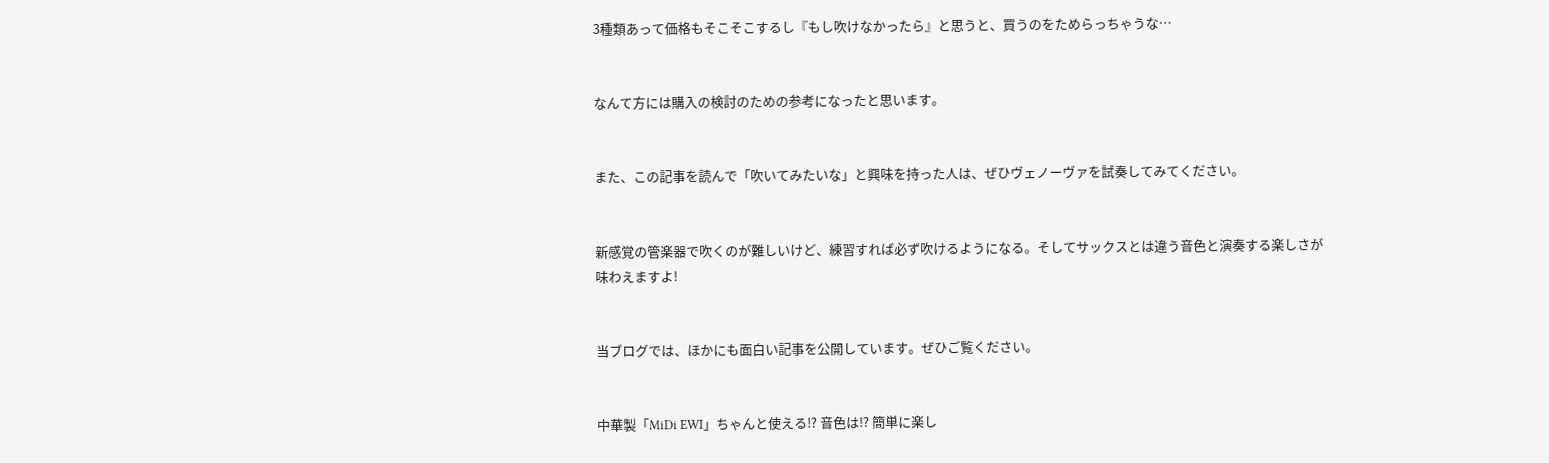3種類あって価格もそこそこするし『もし吹けなかったら』と思うと、買うのをためらっちゃうな…


なんて方には購入の検討のための参考になったと思います。


また、この記事を読んで「吹いてみたいな」と興味を持った人は、ぜひヴェノーヴァを試奏してみてください。


新感覚の管楽器で吹くのが難しいけど、練習すれば必ず吹けるようになる。そしてサックスとは違う音色と演奏する楽しさが味わえますよ!


当ブログでは、ほかにも面白い記事を公開しています。ぜひご覧ください。


中華製「MiDi EWI」ちゃんと使える⁉ 音色は⁉ 簡単に楽し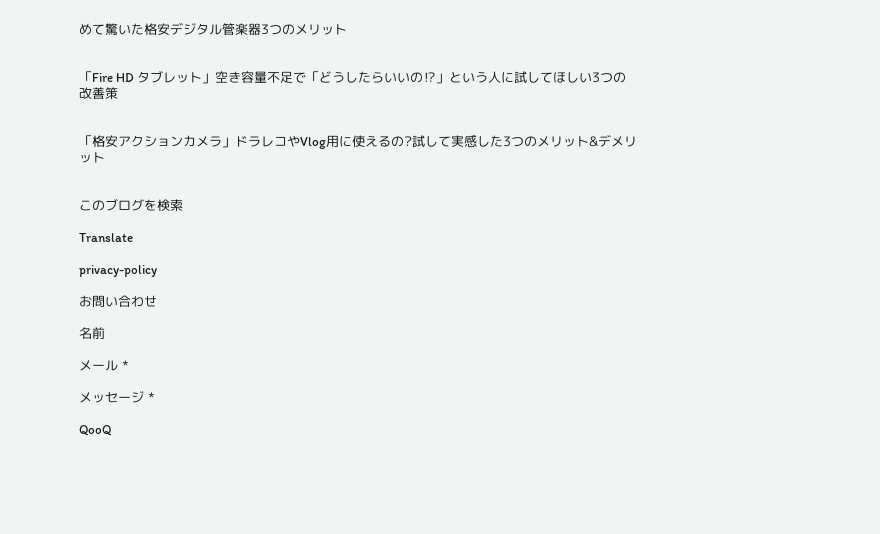めて驚いた格安デジタル管楽器3つのメリット


「Fire HD タブレット」空き容量不足で「どうしたらいいの⁉」という人に試してほしい3つの改善策


「格安アクションカメラ」ドラレコやVlog用に使えるの?試して実感した3つのメリット&デメリット


このブログを検索

Translate

privacy-policy

お問い合わせ

名前

メール *

メッセージ *

QooQ